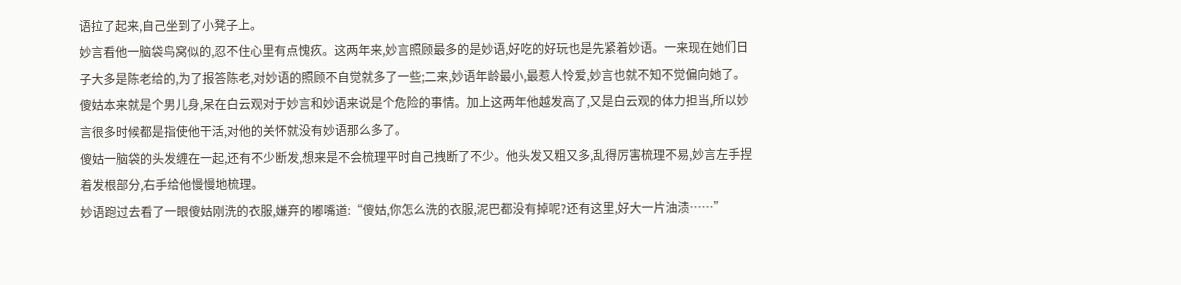语拉了起来,自己坐到了小凳子上。
妙言看他一脑袋鸟窝似的,忍不住心里有点愧疚。这两年来,妙言照顾最多的是妙语,好吃的好玩也是先紧着妙语。一来现在她们日子大多是陈老给的,为了报答陈老,对妙语的照顾不自觉就多了一些;二来,妙语年龄最小,最惹人怜爱,妙言也就不知不觉偏向她了。
傻姑本来就是个男儿身,呆在白云观对于妙言和妙语来说是个危险的事情。加上这两年他越发高了,又是白云观的体力担当,所以妙言很多时候都是指使他干活,对他的关怀就没有妙语那么多了。
傻姑一脑袋的头发缠在一起,还有不少断发,想来是不会梳理平时自己拽断了不少。他头发又粗又多,乱得厉害梳理不易,妙言左手捏着发根部分,右手给他慢慢地梳理。
妙语跑过去看了一眼傻姑刚洗的衣服,嫌弃的嘟嘴道:“傻姑,你怎么洗的衣服,泥巴都没有掉呢?还有这里,好大一片油渍……”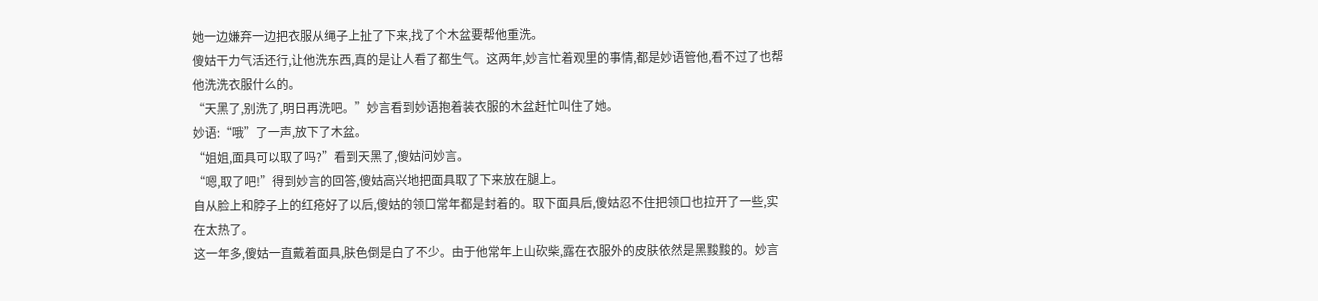她一边嫌弃一边把衣服从绳子上扯了下来,找了个木盆要帮他重洗。
傻姑干力气活还行,让他洗东西,真的是让人看了都生气。这两年,妙言忙着观里的事情,都是妙语管他,看不过了也帮他洗洗衣服什么的。
“天黑了,别洗了,明日再洗吧。”妙言看到妙语抱着装衣服的木盆赶忙叫住了她。
妙语:“哦”了一声,放下了木盆。
“姐姐,面具可以取了吗?”看到天黑了,傻姑问妙言。
“嗯,取了吧!”得到妙言的回答,傻姑高兴地把面具取了下来放在腿上。
自从脸上和脖子上的红疮好了以后,傻姑的领口常年都是封着的。取下面具后,傻姑忍不住把领口也拉开了一些,实在太热了。
这一年多,傻姑一直戴着面具,肤色倒是白了不少。由于他常年上山砍柴,露在衣服外的皮肤依然是黑黢黢的。妙言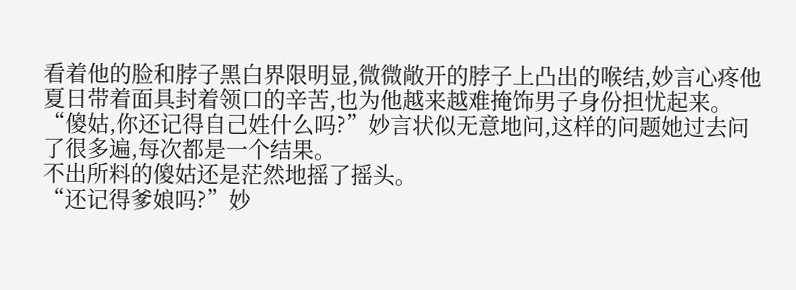看着他的脸和脖子黑白界限明显,微微敞开的脖子上凸出的喉结,妙言心疼他夏日带着面具封着领口的辛苦,也为他越来越难掩饰男子身份担忧起来。
“傻姑,你还记得自己姓什么吗?”妙言状似无意地问,这样的问题她过去问了很多遍,每次都是一个结果。
不出所料的傻姑还是茫然地摇了摇头。
“还记得爹娘吗?”妙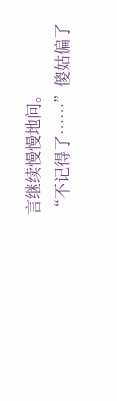言继续慢慢地问。
“不记得了……”傻姑偏了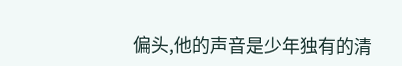偏头,他的声音是少年独有的清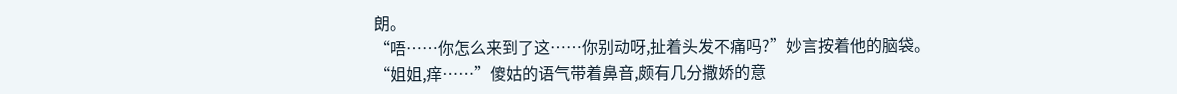朗。
“唔……你怎么来到了这……你别动呀,扯着头发不痛吗?”妙言按着他的脑袋。
“姐姐,痒……”傻姑的语气带着鼻音,颇有几分撒娇的意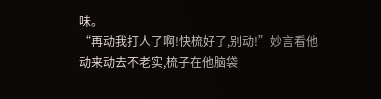味。
“再动我打人了啊!快梳好了,别动!”妙言看他动来动去不老实,梳子在他脑袋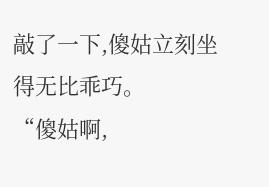敲了一下,傻姑立刻坐得无比乖巧。
“傻姑啊,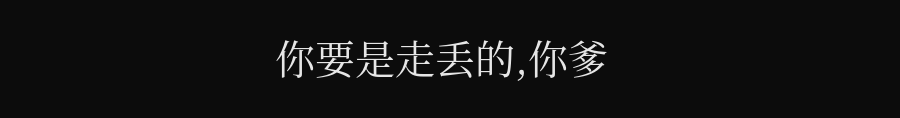你要是走丢的,你爹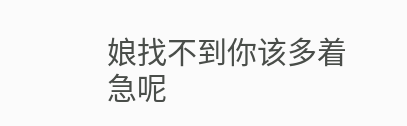娘找不到你该多着急呢